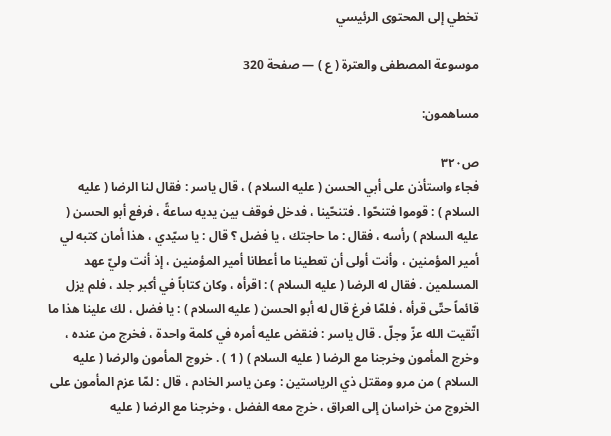تخطي إلى المحتوى الرئيسي

موسوعة المصطفى والعترة ( ع ) — صفحة 320

مساهمون:

ص٣٢٠
فجاء واستأذن على أبي الحسن ( عليه السلام ) ، قال ياسر : فقال لنا الرضا ( عليه السلام ) : قوموا فتنحّوا . فتنحّينا ، فدخل فوقف بين يديه ساعةً ، فرفع أبو الحسن ( عليه السلام ) رأسه ، فقال : ما حاجتك ، يا فضل ؟ قال : يا سيّدي ، هذا أمان كتبه لي أمير المؤمنين ، وأنت أولى أن تعطينا ما أعطانا أمير المؤمنين ، إذ أنت وليّ عهد المسلمين . فقال له الرضا ( عليه السلام ) : اقرأه ، وكان كتاباً في أكبر جلد ، فلم يزل قائماً حتّى قرأه ، فلمّا فرغ قال له أبو الحسن ( عليه السلام ) : يا فضل ، لك علينا هذا ما اتّقيت الله عزّ وجلّ . قال ياسر : فنقض عليه أمره في كلمة واحدة ، فخرج من عنده ، وخرج المأمون وخرجنا مع الرضا ( عليه السلام ) ( 1 ) . خروج المأمون والرضا ( عليه السلام ) من مرو ومقتل ذي الرياستين : وعن ياسر الخادم ، قال : لمّا عزم المأمون على الخروج من خراسان إلى العراق ، خرج معه الفضل ، وخرجنا مع الرضا ( عليه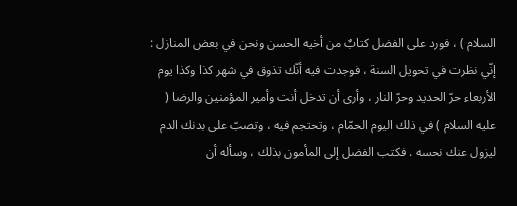السلام ) ، فورد على الفضل كتابٌ من أخيه الحسن ونحن في بعض المنازل : إنّي نظرت في تحويل السنة ، فوجدت فيه أنّك تذوق في شهر كذا وكذا يوم الأربعاء حرّ الحديد وحرّ النار ، وأرى أن تدخل أنت وأمير المؤمنين والرضا ( عليه السلام ) في ذلك اليوم الحمّام ، وتحتجم فيه ، وتصبّ على بدنك الدم ليزول عنك نحسه . فكتب الفضل إلى المأمون بذلك ، وسأله أن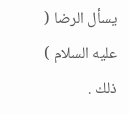يسأل الرضا ( عليه السلام ) ذلك .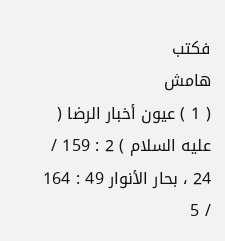فكتب
هامش
( 1 ) عيون أخبار الرضا ( عليه السلام ) 2 : 159 / 24 ، بحار الأنوار 49 : 164 / 5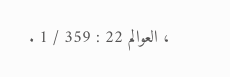، العوالم 22 : 359 / 1 .